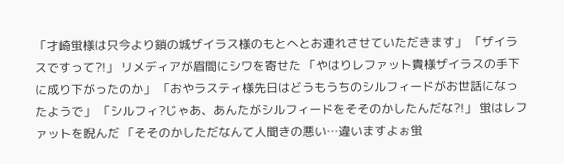「才崎蛍様は只今より鎖の城ザイラス様のもとへとお連れさせていただきます」 「ザイラスですって?!」 リメディアが眉間にシワを寄せた 「やはりレファット貴様ザイラスの手下に成り下がったのか」 「おやラスティ様先日はどうもうちのシルフィードがお世話になったようで」 「シルフィ?じゃあ、あんたがシルフィードをそそのかしたんだな?!」 蛍はレファットを睨んだ 「そそのかしただなんて人聞きの悪い…違いますよぉ蛍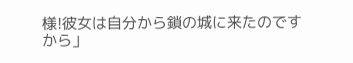様!彼女は自分から鎖の城に来たのですから」